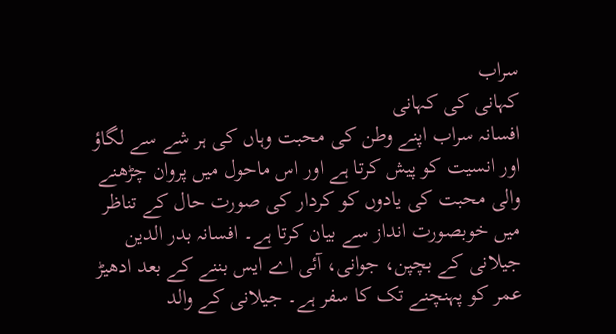سراب
کہانی کی کہانی
افسانہ سراب اپنے وطن کی محبت وہاں کی ہر شے سے لگاؤ اور انسیت کو پیش کرتا ہے اور اس ماحول میں پروان چڑھنے والی محبت کی یادوں کو کردار کی صورت حال کے تناظر میں خوبصورت انداز سے بیان کرتا ہے۔ افسانہ بدر الدین جیلانی کے بچپن، جوانی، آئی اے ایس بننے کے بعد ادھیڑ عمر کو پہنچنے تک کا سفر ہے۔ جیلانی کے والد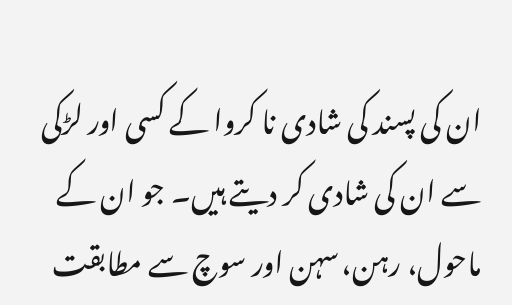ان کی پسند کی شادی نا کروا کے کسی اور لڑکی سے ان کی شادی کر دیتے ہیں۔ جو ان کے ماحول، رہن، سہن اور سوچ سے مطابقت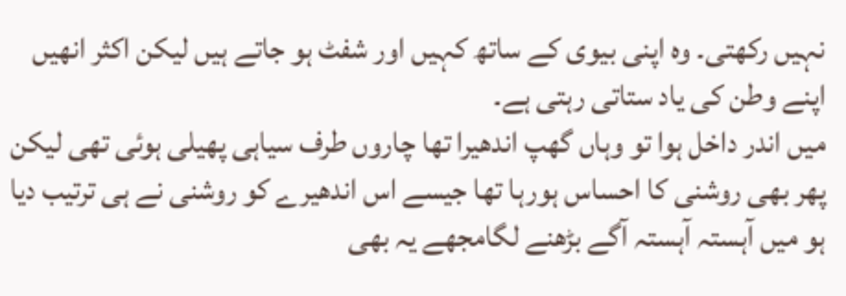نہیں رکھتی۔ وہ اپنی بیوی کے ساتھ کہیں اور شفٹ ہو جاتے ہیں لیکن اکثر انھیں اپنے وطن کی یاد ستاتی رہتی ہے۔
میں اندر داخل ہوا تو وہاں گھپ اندھیرا تھا چاروں طرف سیاہی پھیلی ہوئی تھی لیکن پھر بھی روشنی کا احساس ہورہا تھا جیسے اس اندھیرے کو روشنی نے ہی ترتیب دیا ہو میں آہستہ آہستہ آگے بڑھنے لگامجھے یہ بھی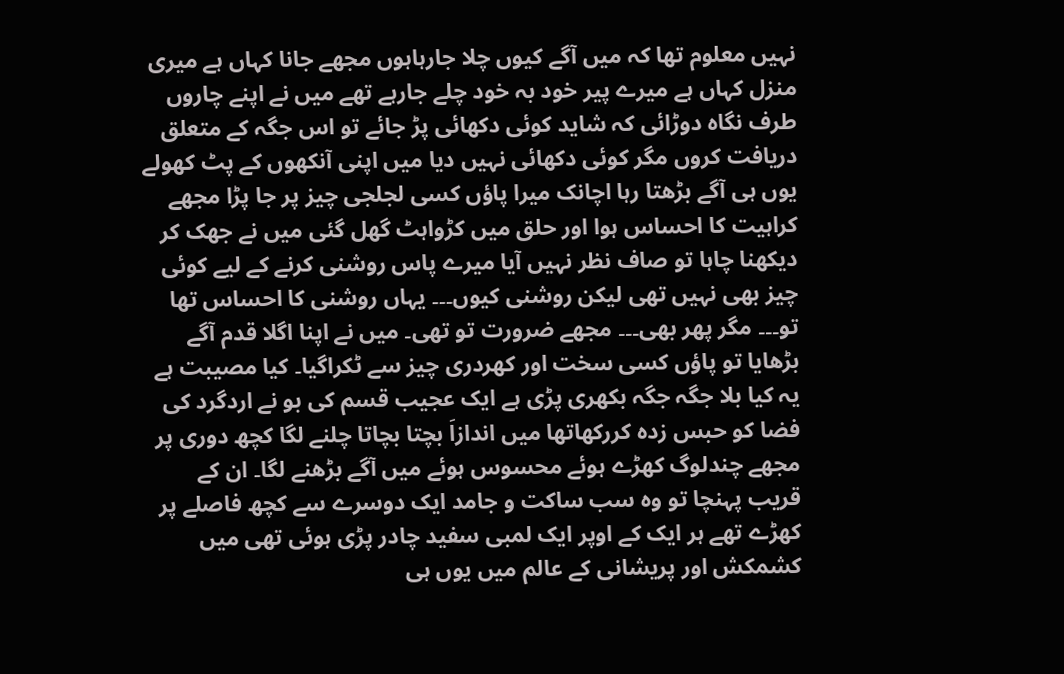نہیں معلوم تھا کہ میں آگے کیوں چلا جارہاہوں مجھے جانا کہاں ہے میری منزل کہاں ہے میرے پیر خود بہ خود چلے جارہے تھے میں نے اپنے چاروں طرف نگاہ دوڑائی کہ شاید کوئی دکھائی پڑ جائے تو اس جگہ کے متعلق دریافت کروں مگر کوئی دکھائی نہیں دیا میں اپنی آنکھوں کے پٹ کھولے یوں ہی آگے بڑھتا رہا اچانک میرا پاؤں کسی لجلجی چیز پر جا پڑا مجھے کراہیت کا احساس ہوا اور حلق میں کڑواہٹ گھل گئی میں نے جھک کر دیکھنا چاہا تو صاف نظر نہیں آیا میرے پاس روشنی کرنے کے لیے کوئی چیز بھی نہیں تھی لیکن روشنی کیوں۔۔۔ یہاں روشنی کا احساس تھا تو۔۔۔ مگر پھر بھی۔۔۔ مجھے ضرورت تو تھی۔ میں نے اپنا اگلا قدم آگے بڑھایا تو پاؤں کسی سخت اور کھردری چیز سے ٹکراگیا۔ کیا مصیبت ہے یہ کیا بلا جگہ جگہ بکھری پڑی ہے ایک عجیب قسم کی بو نے اردگرد کی فضا کو حبس زدہ کررکھاتھا میں اندازاَ بچتا بچاتا چلنے لگا کچھ دوری پر مجھے چندلوگ کھڑے ہوئے محسوس ہوئے میں آگے بڑھنے لگا۔ ان کے قریب پہنچا تو وہ سب ساکت و جامد ایک دوسرے سے کچھ فاصلے پر کھڑے تھے ہر ایک کے اوپر ایک لمبی سفید چادر پڑی ہوئی تھی میں کشمکش اور پریشانی کے عالم میں یوں ہی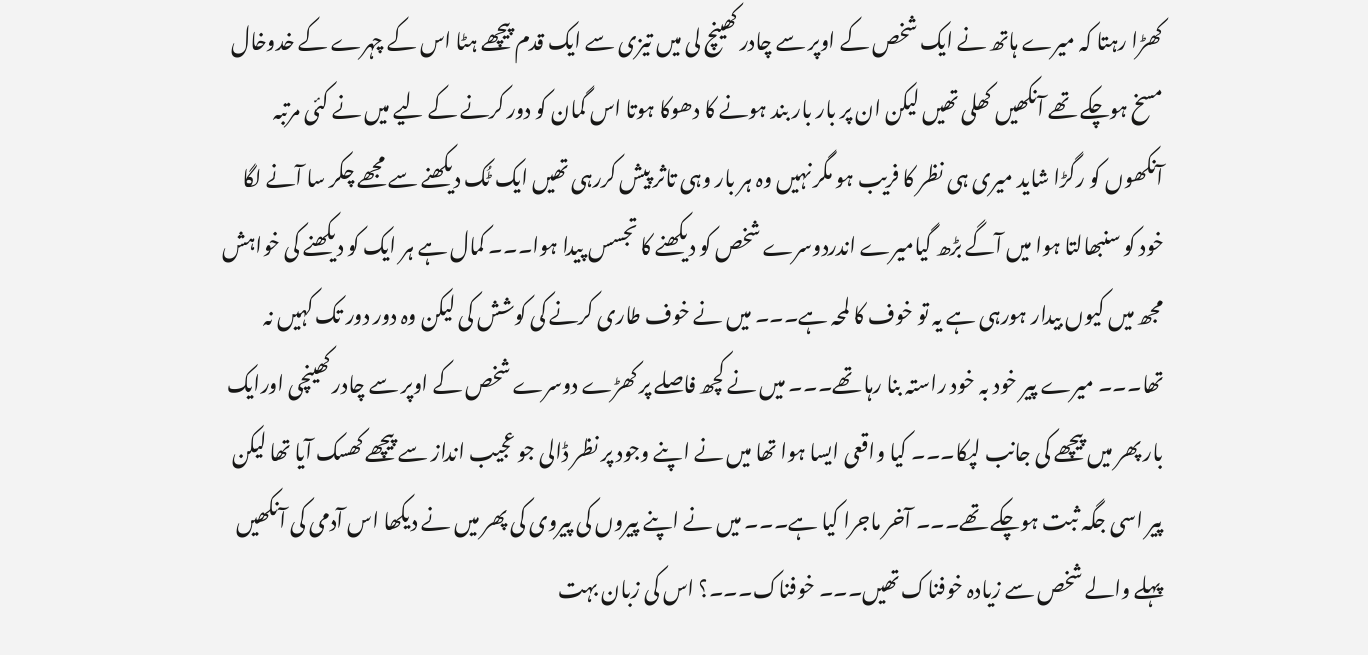کھڑا رہتا کہ میرے ہاتھ نے ایک شخص کے اوپر سے چادر کھینچ لی میں تیزی سے ایک قدم پیچھے ہٹا اس کے چہرے کے خدوخال مسخ ہوچکے تھے آنکھیں کھلی تھیں لیکن ان پر بار بار بند ہونے کا دھوکا ہوتا اس گمان کو دور کرنے کے لیے میں نے کئی مرتبہ آنکھوں کو رگڑا شاید میری ہی نظر کا فریب ہو مگر نہیں وہ ہر بار وہی تاثر پیش کررہی تھیں ایک ٹُک دیکھنے سے مجھے چکر سا آنے لگا خود کو سنبھالتا ہوا میں آگے بڑھ گیامیرے اندردوسرے شخص کو دیکھنے کا تجسس پیدا ہوا۔۔۔ کمال ہے ہر ایک کو دیکھنے کی خواہش مجھ میں کیوں بیدار ہورہی ہے یہ تو خوف کا لمحہ ہے۔۔۔ میں نے خوف طاری کرنے کی کوشش کی لیکن وہ دور دور تک کہیں نہ تھا۔۔۔ میرے پیر خود بہ خود راستہ بنا رہا تھے۔۔۔ میں نے کچھ فاصلے پر کھڑے دوسرے شخص کے اوپر سے چادر کھینچی اورایک بار پھر میں پیچھے کی جانب لپکا۔۔۔ کیا واقعی ایسا ہوا تھا میں نے اپنے وجود پر نظر ڈالی جو عجیب انداز سے پیچھے کھسک آیا تھا لیکن پیر اسی جگہ ثبت ہوچکے تھے۔۔۔ آخر ماجرا کیا ہے۔۔۔ میں نے اپنے پیروں کی پیروی کی پھر میں نے دیکھا اس آدمی کی آنکھیں پہلے والے شخص سے زیادہ خوفناک تھیں۔۔۔ خوفناک۔۔۔؟ اس کی زبان بہت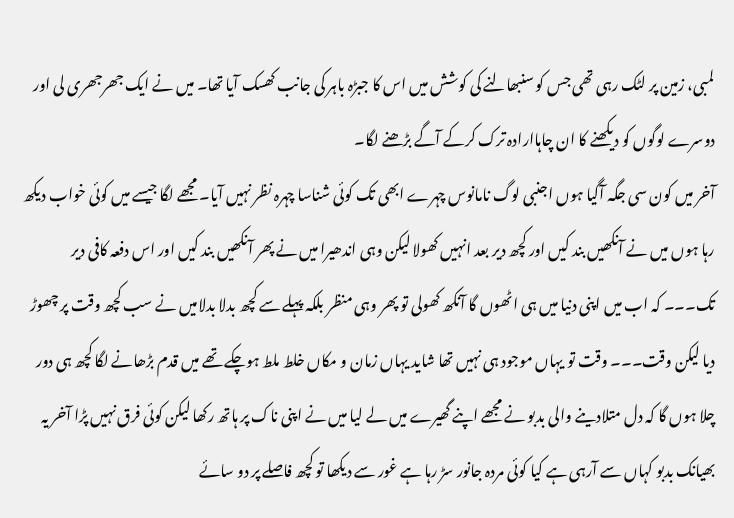لمبی، زمین پر لٹک رہی تھی جس کو سنبھالنے کی کوشش میں اس کا جبڑہ باہر کی جانب کھسک آیا تھا۔ میں نے ایک جھرجھری لی اور دوسرے لوگوں کو دیکھنے کا ان چاہاارادہ ترک کرکے آگے بڑھنے لگا۔
آخر میں کون سی جگہ آگیا ہوں اجنبی لوگ نامانوس چہرے ابھی تک کوئی شناسا چہرہ نظر نہیں آیا۔ مجھے لگا جیسے میں کوئی خواب دیکھ رہا ہوں میں نے آنکھیں بند کیں اور کچھ دیر بعد انہیں کھولا لیکن وہی اندھیرا میں نے پھر آنکھیں بند کیں اور اس دفعہ کافی دیر تک۔۔۔ کہ اب میں اپنی دنیا میں ہی اٹھوں گا آنکھ کھولی تو پھر وہی منظر بلکہ پہلے سے کچھ بدلا بدلامیں نے سب کچھ وقت پر چھوڑ دیا لیکن وقت۔۔۔ وقت تو یہاں موجود ہی نہیں تھا شاید یہاں زمان و مکاں خلط ملط ہوچکے تھے میں قدم بڑھانے لگا کچھ ہی دور چلا ہوں گا کہ دل متلادینے والی بدبو نے مجھے اپنے گھیرے میں لے لیا میں نے اپنی ناک پر ہاتھ رکھا لیکن کوئی فرق نہیں پڑا آخر یہ بھیانک بدبو کہاں سے آرہی ہے کیا کوئی مردہ جانور سڑ رہا ہے غور سے دیکھا تو کچھ فاصلے پر دو سائے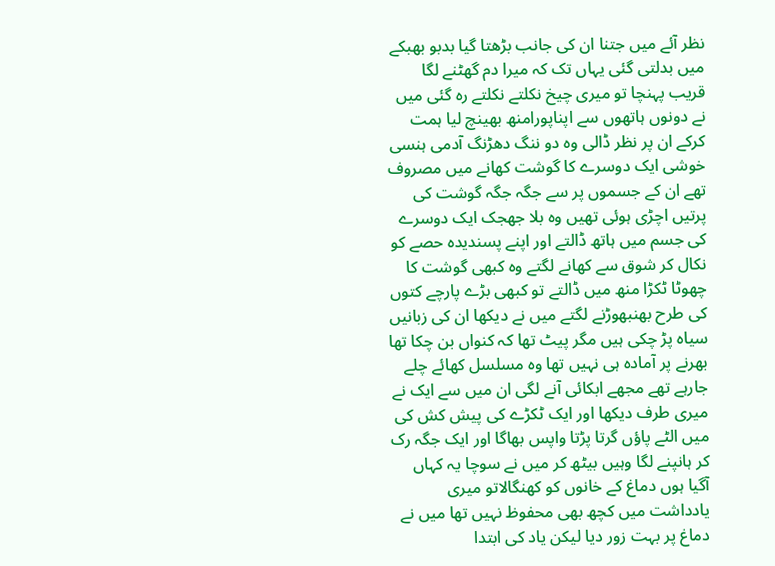نظر آئے میں جتنا ان کی جانب بڑھتا گیا بدبو بھبکے میں بدلتی گئی یہاں تک کہ میرا دم گھٹنے لگا قریب پہنچا تو میری چیخ نکلتے نکلتے رہ گئی میں نے دونوں ہاتھوں سے اپناپورامنھ بھینچ لیا ہمت کرکے ان پر نظر ڈالی وہ دو ننگ دھڑنگ آدمی ہنسی خوشی ایک دوسرے کا گوشت کھانے میں مصروف تھے ان کے جسموں پر سے جگہ جگہ گوشت کی پرتیں اچڑی ہوئی تھیں وہ بلا جھجک ایک دوسرے کی جسم میں ہاتھ ڈالتے اور اپنے پسندیدہ حصے کو نکال کر شوق سے کھانے لگتے وہ کبھی گوشت کا چھوٹا ٹکڑا منھ میں ڈالتے تو کبھی بڑے پارچے کتوں کی طرح بھنبھوڑنے لگتے میں نے دیکھا ان کی زبانیں سیاہ پڑ چکی ہیں مگر پیٹ تھا کہ کنواں بن چکا تھا بھرنے پر آمادہ ہی نہیں تھا وہ مسلسل کھائے چلے جارہے تھے مجھے ابکائی آنے لگی ان میں سے ایک نے میری طرف دیکھا اور ایک ٹکڑے کی پیش کش کی میں الٹے پاؤں گرتا پڑتا واپس بھاگا اور ایک جگہ رک کر ہانپنے لگا وہیں بیٹھ کر میں نے سوچا یہ کہاں آگیا ہوں دماغ کے خانوں کو کھنگالاتو میری یادداشت میں کچھ بھی محفوظ نہیں تھا میں نے دماغ پر بہت زور دیا لیکن یاد کی ابتدا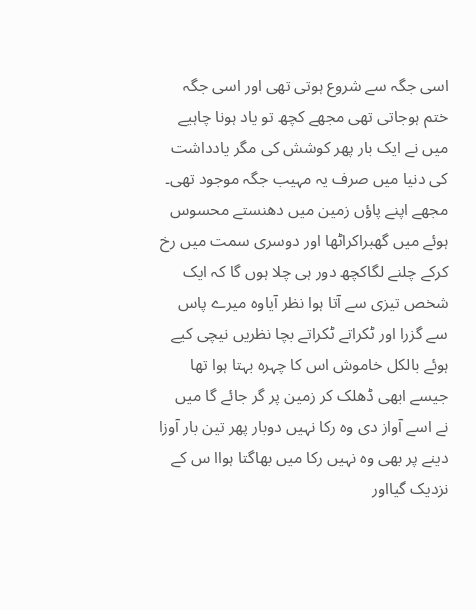اسی جگہ سے شروع ہوتی تھی اور اسی جگہ ختم ہوجاتی تھی مجھے کچھ تو یاد ہونا چاہیے میں نے ایک بار پھر کوشش کی مگر یادداشت کی دنیا میں صرف یہ مہیب جگہ موجود تھی۔
مجھے اپنے پاؤں زمین میں دھنستے محسوس ہوئے میں گھبراکراٹھا اور دوسری سمت میں رخ کرکے چلنے لگاکچھ دور ہی چلا ہوں گا کہ ایک شخص تیزی سے آتا ہوا نظر آیاوہ میرے پاس سے گزرا اور ٹکراتے ٹکراتے بچا نظریں نیچی کیے ہوئے بالکل خاموش اس کا چہرہ بہتا ہوا تھا جیسے ابھی ڈھلک کر زمین پر گر جائے گا میں نے اسے آواز دی وہ رکا نہیں دوبار پھر تین بار آوزا دینے پر بھی وہ نہیں رکا میں بھاگتا ہواا س کے نزدیک گیااور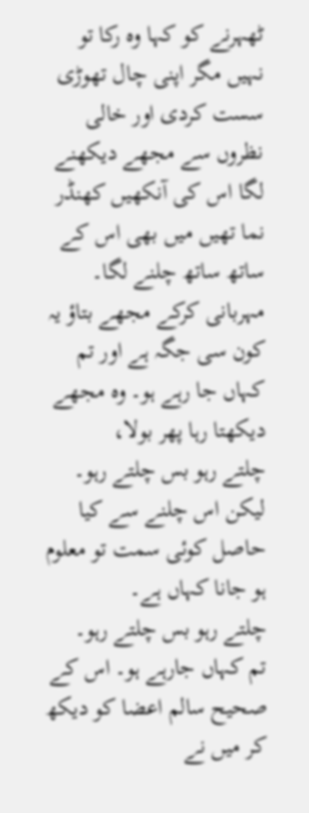ٹھہرنے کو کہا وہ رکا تو نہیں مگر اپنی چال تھوڑی سست کردی اور خالی نظروں سے مجھے دیکھنے لگا اس کی آنکھیں کھنڈر نما تھیں میں بھی اس کے ساتھ ساتھ چلنے لگا۔
مہربانی کرکے مجھے بتاؤ یہ کون سی جگہ ہے اور تم کہاں جا رہے ہو۔ وہ مجھے دیکھتا رہا پھر بولا،
چلتے رہو بس چلتے رہو۔
لیکن اس چلنے سے کیا حاصل کوئی سمت تو معلوم ہو جانا کہاں ہے۔
چلتے رہو بس چلتے رہو۔
تم کہاں جارہے ہو۔ اس کے صحیح سالم اعضا کو دیکھ کر میں نے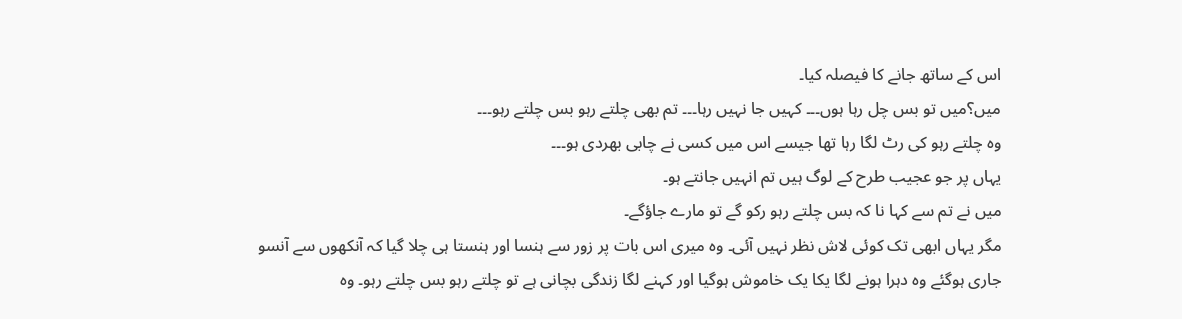اس کے ساتھ جانے کا فیصلہ کیا۔
میں؟میں تو بس چل رہا ہوں۔۔۔ کہیں جا نہیں رہا۔۔۔ تم بھی چلتے رہو بس چلتے رہو۔۔۔
وہ چلتے رہو کی رٹ لگا رہا تھا جیسے اس میں کسی نے چابی بھردی ہو۔۔۔
یہاں پر جو عجیب طرح کے لوگ ہیں تم انہیں جانتے ہو۔
میں نے تم سے کہا نا کہ بس چلتے رہو رکو گے تو مارے جاؤگے۔
مگر یہاں ابھی تک کوئی لاش نظر نہیں آئی۔ وہ میری اس بات پر زور سے ہنسا اور ہنستا ہی چلا گیا کہ آنکھوں سے آنسو جاری ہوگئے وہ دہرا ہونے لگا یکا یک خاموش ہوگیا اور کہنے لگا زندگی بچانی ہے تو چلتے رہو بس چلتے رہو۔ وہ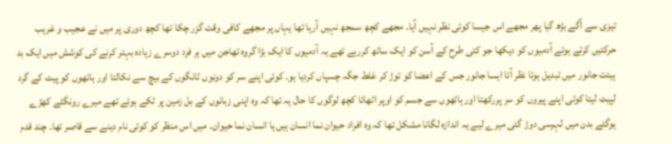تیزی سے آگے بڑھ گیا پھر مجھے اس جیسا کوئی نظر نہیں آیا۔ مجھے کچھ سمجھ نہیں آرہا تھا یہاں پر مجھے کافی وقت گزر چکا تھا کچھ دوری پر میں نے عجیب و غریب حرکتیں کرتے ہوئے آدمیوں کو دیکھا جو کئی طرح کے آسن کو ایک ساتھ کررہے تھے یہ آدمیوں کا ایک بڑا گروہ تھاجن میں ہر فرد دوسرے زیادہ بہتر کرنے کی کوشش میں ایک بد ہیئت جانور میں تبدیل ہوتا نظر آتا ایسا جانور جس کے اعضا کو توڑ کر غلط جگہ چسپاں کردیا ہو۔ کوئی اپنے سر کو دونوں ٹانگوں کے بیچ سے نکالتا اور ہاتھوں کو پیٹ کے گرد لپیٹ لیتا کوئی اپنے پیروں کو سر پررکھتا اور ہاتھوں سے جسم کو اوپر اٹھاتا کچھ لوگوں کا حال یہ تھا کہ وہ اپنی زبانوں کے بل زمین پر ٹکے ہوئے تھے میرے رونگٹے کھڑے ہوگئے بدن میں لہرسی دوڑ گئی میرے لیے یہ اندازہ لگانا مشکل تھا کہ وہ افراد حیوان نما انسان ہیں یا انسان نما حیوان۔ میں اس منظر کو کوئی نام دینے سے قاصر تھا۔ چند قدم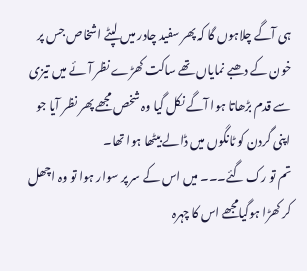ہی آگے چلاہوں گا کہ پھر سفید چادر میں لپٹے اشخاص جس پر خون کے دھبے نمایاں تھے ساکت کھڑے نظر آئے میں تیزی سے قدم بڑھاتا ہوا آگے نکل گیا وہ شخص مجھے پھر نظر آیا جو اپنی گردن کو ٹانگوں میں ڈالے بیٹھا ہوا تھا۔
تم تو رک گئے۔۔۔ میں اس کے سر پر سوار ہوا تو وہ اچھل کر کھڑا ہوگیامجھے اس کا چہرہ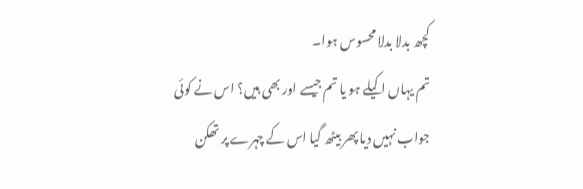کچھ بدلا بدلا محسوس ہوا۔
تم یہاں اکیلے ہو یا تم جیسے اور بھی ہیں؟ اس نے کوئی جواب نہیں دیا پھر بیٹھ گیا اس کے چہرے پر تھکن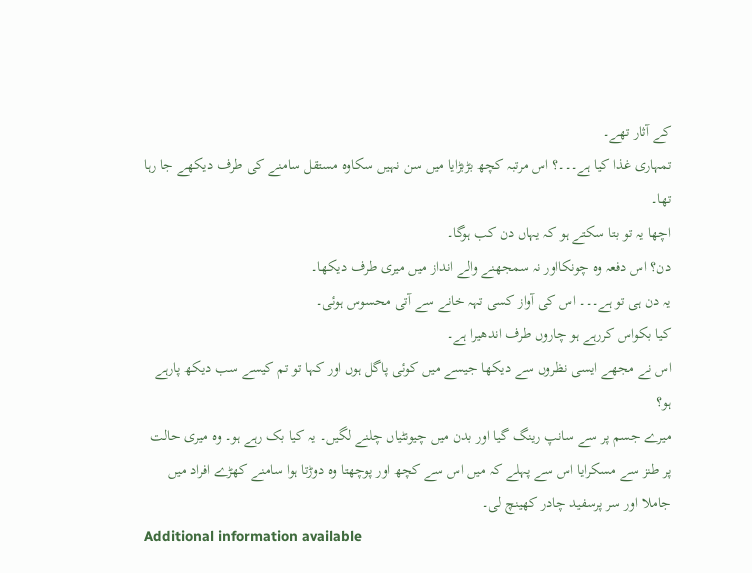کے آثار تھے۔
تمہاری غذا کیا ہے۔۔۔؟ اس مرتبہ کچھ بڑبڑایا میں سن نہیں سکاوہ مستقل سامنے کی طرف دیکھے جا رہا تھا۔
اچھا یہ تو بتا سکتے ہو کہ یہاں دن کب ہوگا۔
دن؟ اس دفعہ وہ چونکااور نہ سمجھنے والے انداز میں میری طرف دیکھا۔
یہ دن ہی تو ہے۔۔۔ اس کی آواز کسی تہہ خانے سے آتی محسوس ہوئی۔
کیا بکواس کررہے ہو چاروں طرف اندھیرا ہے۔
اس نے مجھے ایسی نظروں سے دیکھا جیسے میں کوئی پاگل ہوں اور کہا تو تم کیسے سب دیکھ پارہے ہو؟
میرے جسم پر سے سانپ رینگ گیا اور بدن میں چیونٹیاں چلنے لگیں۔ یہ کیا بک رہے ہو۔ وہ میری حالت پر طنز سے مسکرایا اس سے پہلے کہ میں اس سے کچھ اور پوچھتا وہ دوڑتا ہوا سامنے کھڑے افراد میں جاملا اور سر پرسفید چادر کھینچ لی۔
Additional information available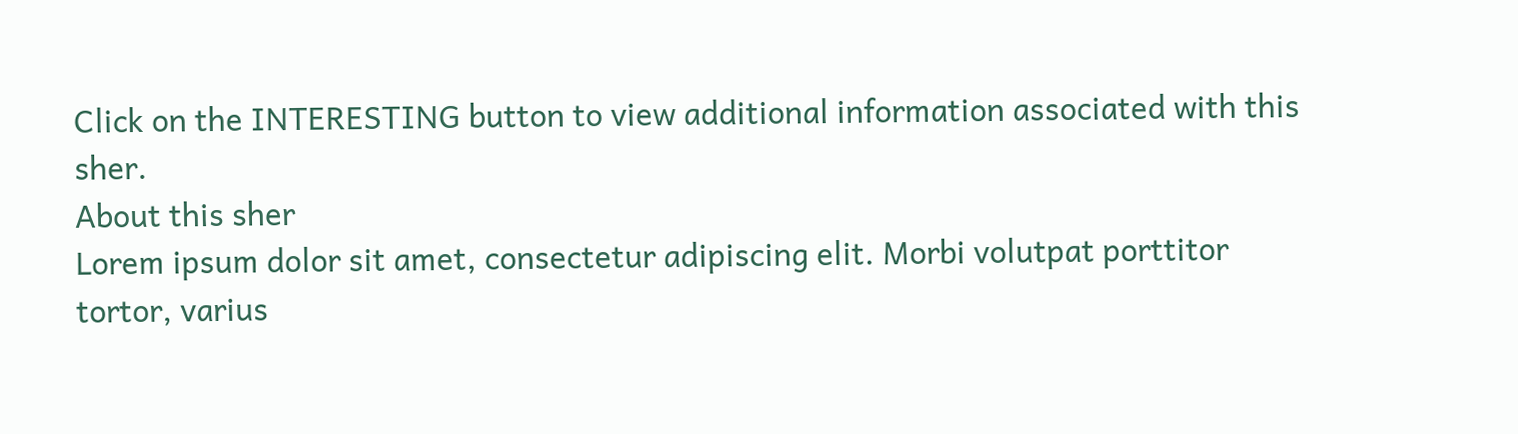Click on the INTERESTING button to view additional information associated with this sher.
About this sher
Lorem ipsum dolor sit amet, consectetur adipiscing elit. Morbi volutpat porttitor tortor, varius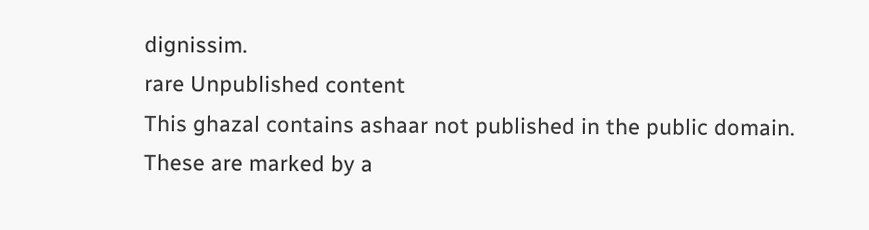dignissim.
rare Unpublished content
This ghazal contains ashaar not published in the public domain. These are marked by a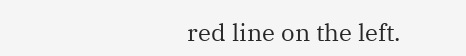red line on the left.